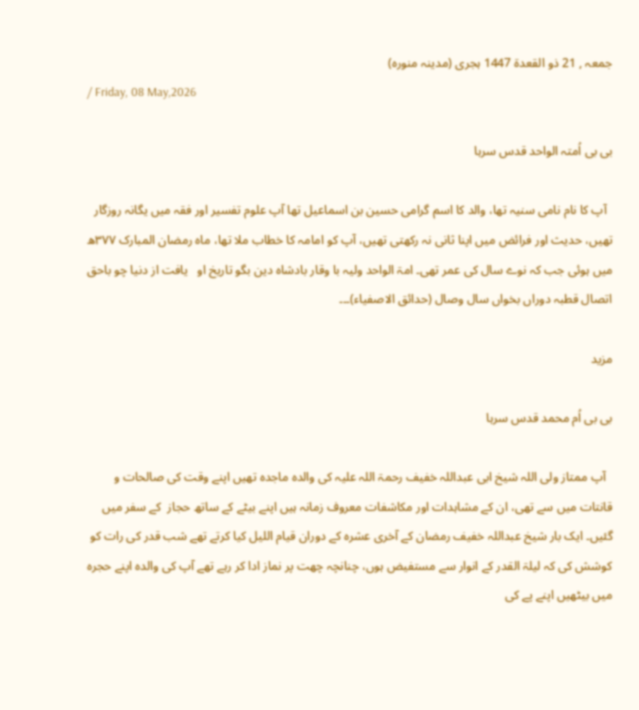جمعہ , 21 ذو القعدة 1447 ہجری (مدینہ منورہ)
/ Friday, 08 May,2026

بی بی اُمتہ الواحد قدس سرہا

  آپ کا نام نامی سنیہ تھا، والد کا اسم گرامی حسین بن اسماعیل تھا آپ علوم تفسیر اور فقہ میں یگانہ روزگار تھیں، حدیث اور فرائض میں اپنا ثانی نہ رکھتی تھیں، آپ کو امامہ کا خطاب ملا تھا، ماہ رمضان المبارک ۳۷۷ھ میں ہوئی جب کہ نوے سال کی عمر تھی۔ امۃ الواحد ولیہ با وقار بادشاہ دین بگو تاریخ او   یافت از دنیا چو باحق اتصال قطبہ دوراں بخواں سال وصال (حدائق الاصفیاء)۔۔۔

مزید

بی بی اُم محمد قدس سرہا

  آپ ممتاز ولی اللہ شیخ ابی عبداللہ خفیف رحمۃ اللہ علیہ کی والدہ ماجدہ تھیں اپنے وقت کی صالحات و قانتات میں سے تھی، ان کے مشاہدات اور مکاشفات معروف زمانہ ہیں اپنے بیٹے کے ساتھ حجاز  کے سفر میں گئیں۔ ایک بار شیخ عبداللہ خفیف رمضان کے آخری عشرہ کے دوران قیام اللیل کیا کرتے تھے شب قدر کی رات کو کوشش کی کہ لیلۃ القدر کے انوار سے مستفیض ہوں، چنانچہ چھت پر نماز ادا کر رہے تھے آپ کی والدہ اپنے حجرہ میں بیٹھیں اپنے پے کی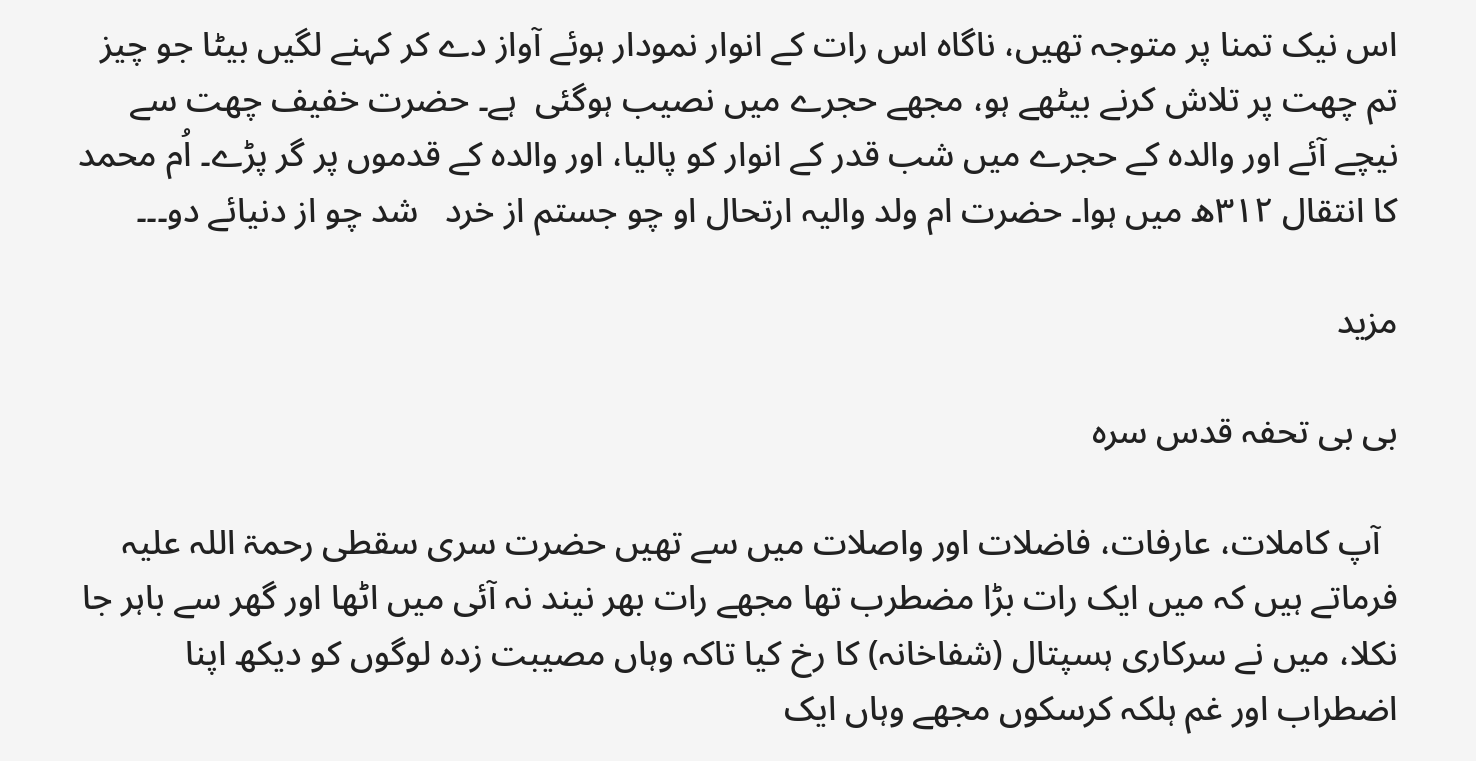اس نیک تمنا پر متوجہ تھیں، ناگاہ اس رات کے انوار نمودار ہوئے آواز دے کر کہنے لگیں بیٹا جو چیز تم چھت پر تلاش کرنے بیٹھے ہو، مجھے حجرے میں نصیب ہوگئی  ہے۔ حضرت خفیف چھت سے نیچے آئے اور والدہ کے حجرے میں شب قدر کے انوار کو پالیا، اور والدہ کے قدموں پر گر پڑے۔ اُم محمد کا انتقال ۳۱۲ھ میں ہوا۔ حضرت ام ولد والیہ ارتحال او چو جستم از خرد   شد چو از دنیائے دو۔۔۔

مزید

بی بی تحفہ قدس سرہ

  آپ کاملات، عارفات، فاضلات اور واصلات میں سے تھیں حضرت سری سقطی رحمۃ اللہ علیہ فرماتے ہیں کہ میں ایک رات بڑا مضطرب تھا مجھے رات بھر نیند نہ آئی میں اٹھا اور گھر سے باہر جا نکلا، میں نے سرکاری ہسپتال (شفاخانہ) کا رخ کیا تاکہ وہاں مصیبت زدہ لوگوں کو دیکھ اپنا اضطراب اور غم ہلکہ کرسکوں مجھے وہاں ایک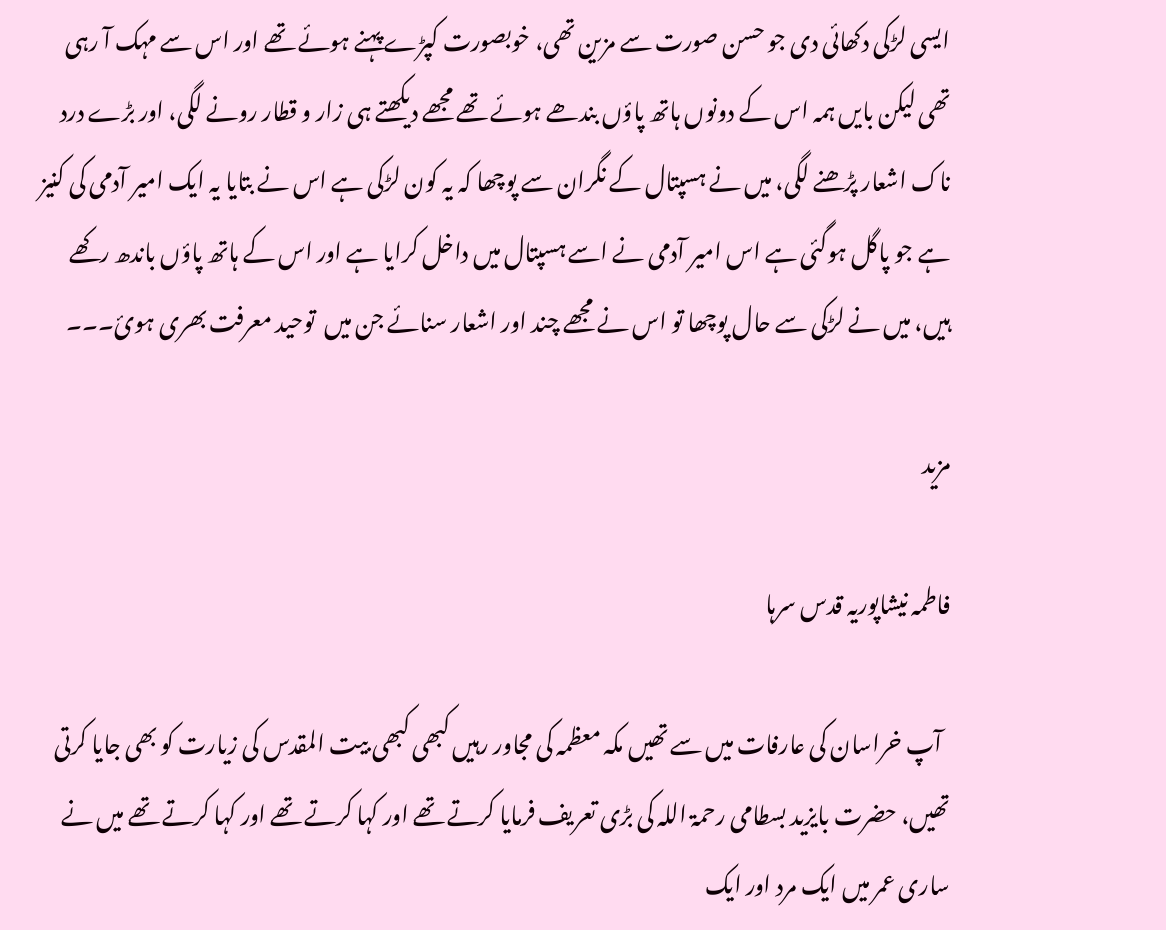ایسی لڑکی دکھائی دی جو حسن صورت سے مزین تھی، خوبصورت کپڑے پہنے ہوئے تھے اور اس سے مہک آ رہی تھی لیکن بایں ہمہ اس کے دونوں ہاتھ پاؤں بندھے ہوئے تھے مجھے دیکھتے ہی زار و قطار رونے لگی، اور بڑے درد ناک اشعار پڑھنے لگی، میں نے ہسپتال کے نگران سے پوچھا کہ یہ کون لڑکی ہے اس نے بتایا یہ ایک امیر آدمی کی کنیز ہے جو پاگل ہوگئی ہے اس امیر آدمی نے اسے ہسپتال میں داخل کرایا ہے اور اس کے ہاتھ پاؤں باندھ رکھے ہیں، میں نے لڑکی سے حال پوچھا تو اس نے مجھے چند اور اشعار سنائے جن میں  توحید معرفت بھری ہوئ۔۔۔

مزید

فاطمہ نیشاپوریہ قدس سرہا

  آپ خراسان کی عارفات میں سے تھیں مکہ معظمہ کی مجاور رہیں کبھی کبھی بیت المقدس کی زیارت کو بھی جایا کرتی تھیں، حضرت بایزید بسطامی رحمۃ اللہ کی بڑی تعریف فرمایا کرتے تھے اور کہا کرتے تھے اور کہا کرتے تھے میں نے ساری عمر میں ایک مرد اور ایک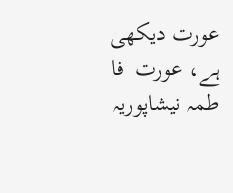عورت دیکھی ہے، عورت  فا طمہ نیشاپوریہ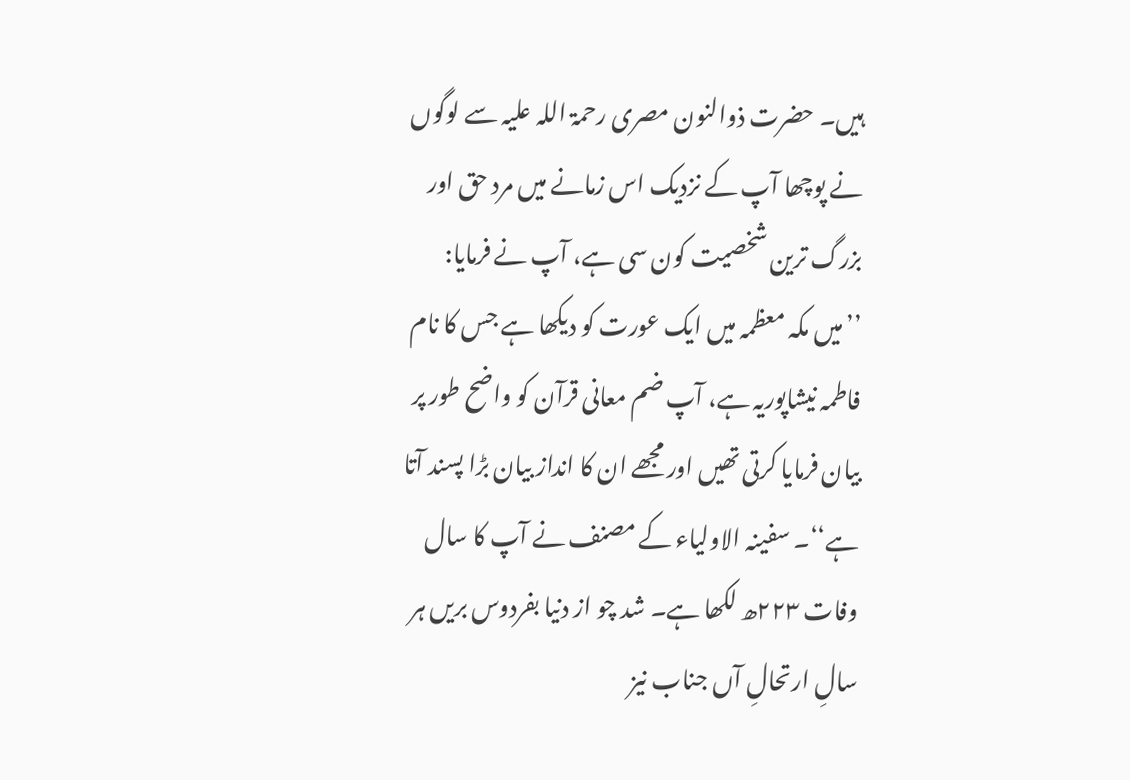ہیں۔ حضرت ذوالنون مصری رحمۃ اللہ علیہ سے لوگوں نے پوچھا آپ کے نزدیک اس زمانے میں مرد حق اور بزرگ ترین شخصیت کون سی ہے، آپ نے فرمایا: ’’میں مکہ معظمہ میں ایک عورت کو دیکھا ہے جس کا نام فاطمہ نیشاپوریہ ہے، آپ ضم معانی قرآن کو واضح طور پر بیان فرمایا کرتی تھیں اور مجھے ان کا انداز بیان بڑا پسند آتا ہے‘‘۔ سفینہ الاولیاء کے مصنف نے آپ کا سال وفات ۲۲۳ھ لکھا ہے۔ شد چو از دنیا بفردوس بریں ہر سالِ ارتحالِ آں جناب نیز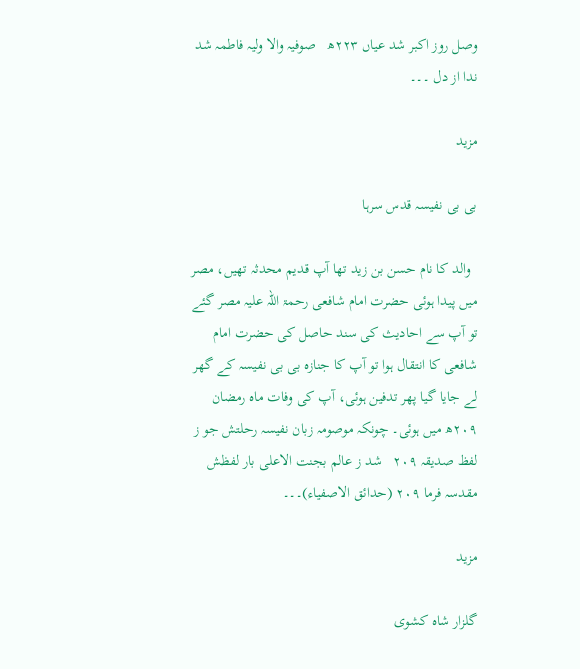وصل روز اکبر شد عیاں ۲۲۳ھ   صوفیہ والا ولیہ فاطمہ شد ندا از دل ۔۔۔

مزید

بی بی نفیسہ قدس سرہا

  والد کا نام حسن بن زید تھا آپ قدیم محدثہ تھیں، مصر میں پیدا ہوئی حضرت امام شافعی رحمۃ اللہ علیہ مصر گئے تو آپ سے احادیث کی سند حاصل کی حضرت امام شافعی کا انتقال ہوا تو آپ کا جنازہ بی بی نفیسہ کے گھر لے جایا گیا پھر تدفین ہوئی، آپ کی وفات ماہ رمضان ۲۰۹ھ میں ہوئی۔ چونکہ موصومہ زبان نفیسہ رحلتش جو ز لفظ صدیقہ ۲۰۹   شد ز عالم بجنت الاعلی بار لفظش مقدسہ فرما ۲۰۹ (حدائق الاصفیاء)۔۔۔

مزید

گلزار شاہ کشوی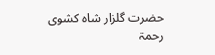حضرت گلزار شاہ کشوی رحمۃ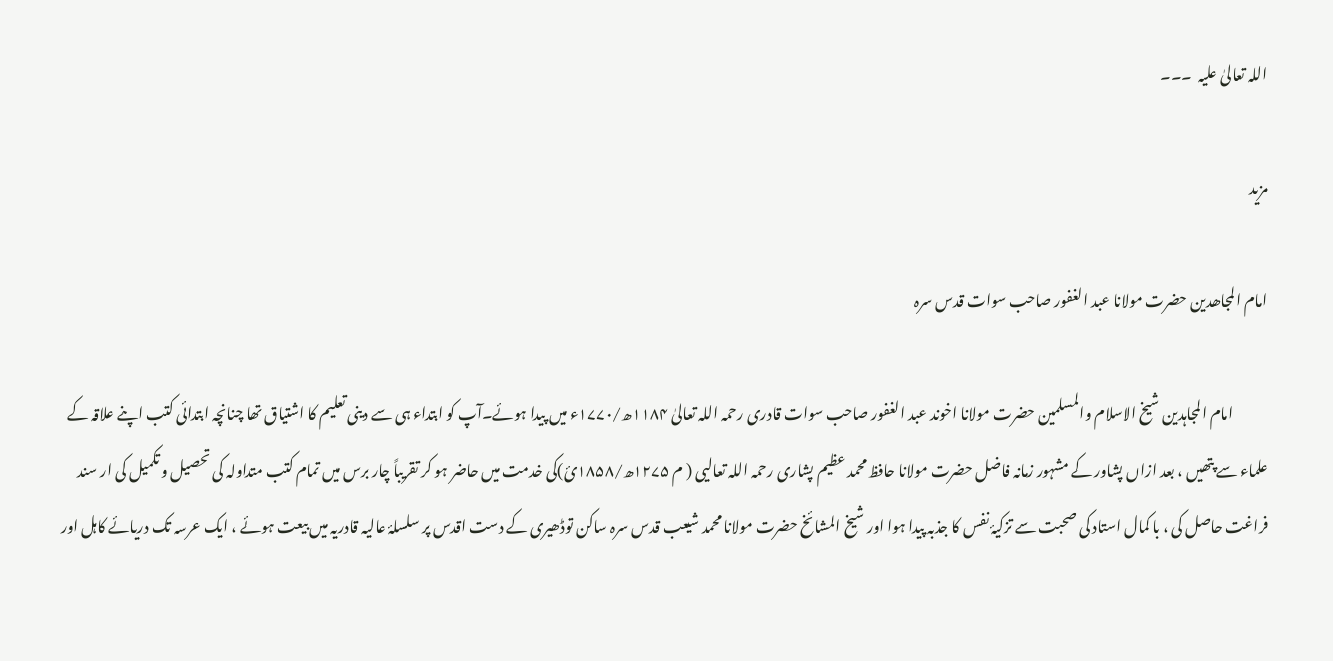اللہ تعالیٰ علیہ  ۔۔۔

مزید

امام المجاھدین حضرت مولانا عبد الغفور صاحب سوات قدس سرہ

            امام المجاہدین شیخ الاسلام والمسلمین حضرت مولانا اخوند عبد الغفور صاحب سوات قادری رحمہ اللہ تعالیٰ ۱۱۸۴ھ/۱۷۷۰ء میں پیدا ہوئے۔آپ کو ابتداء ہی سے دینی تعلیم کا اشتیاق تھا چنانچہ ابتدائی کتب اپنے علاقہ کے علماء سے پتھیں ، بعد ازاں پشاور کے مشہور زمانہ فاضل حضرت مولانا حافظ محمد عظیم پشاری رحمہ اللہ تعالیی ( م ۱۲۷۵ھ/۱۸۵۸ئ)کی خدمت میں حاضر ہو کر تقریباً چار برس میں تمام کتب متداولہ کی تحصیل و تکمیل کی ار سند فراغت حاصل کی ، با کمال استاد کی صحبت سے تزکیۂ نفس کا جذبہ پیدا ہوا اور شیخ المشائخ حضرت مولانا محمد شیعب قدس سرہ ساکن توڈھیری کے دست اقدس پر سلسلۂ عالیہ قادریہ میں بیعت ہوئے ، ایک عرسہ تک دریائے کاہل اور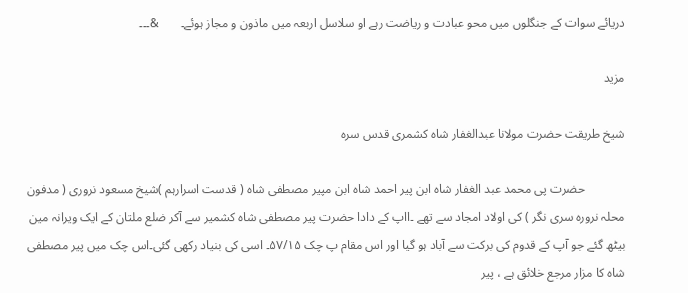دریائے سوات کے جنگلوں میں محو عبادت و ریاضت رہے او سلاسل اربعہ میں ماذون و مجاز ہوئے۔       &۔۔۔

مزید

شیخ طریقت حضرت مولانا عبدالغفار شاہ کشمری قدس سرہ

             حضرت پی محمد عبد الغفار شاہ ابن پیر احمد شاہ ابن مپیر مصطفی شاہ ( قدست اسرارہم )شیخ مسعود نروری ( مدفون محلہ نرورہ سری نگر ) کی اولاد امجاد سے تھے ۔ااپ کے دادا حضرت پیر مصطفی شاہ کشمیر سے آکر ضلع ملتان کے ایک ویرانہ مین بیٹھ گئے جو آپ کے قدوم کی برکت سے آباد ہو گیا اور اس مقام پ چک ۵۷/۱۵۔ اسی کی بنیاد رکھی گئی۔اس چک میں پیر مصطفی شاہ کا مزار مرجع خلائق ہے ، پیر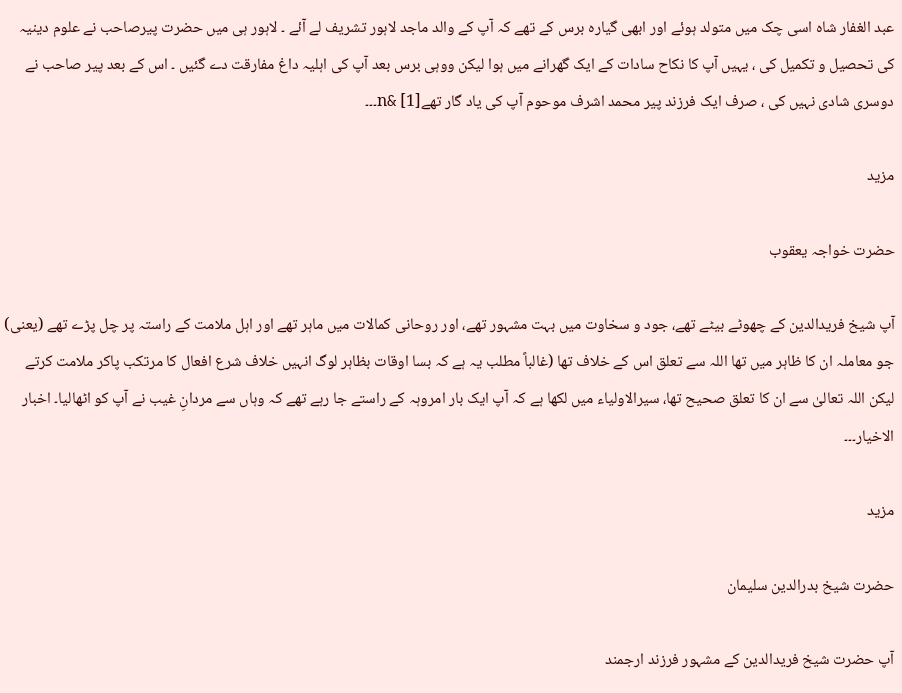عبد الغفار شاہ اسی چک میں متولد ہوئے اور ابھی گیارہ برس کے تھے کہ آپ کے والد ماجد لاہور تشریف لے آئے ۔ لاہور ہی میں حضرت پیرصاحب نے علوم دینیہ کی تحصیل و تکمیل کی ، یہیں آپ کا نکاح سادات کے ایک گھرانے میں ہوا لیکن ووہی برس بعد آپ کی اہلیہ داغ مفارقت دے گئیں ۔ اس کے بعد پیر صاحب نے دوسری شادی نہیں کی ، صرف ایک فرزند پیر محمد اشرف موحوم آپ کی یاد گار تھے[1] &n۔۔۔

مزید

حضرت خواجہ یعقوب

آپ شیخ فریدالدین کے چھوٹے بیٹے تھے، جود و سخاوت میں بہت مشہور تھے، اور روحانی کمالات میں ماہر تھے اور اہل ملامت کے راستہ پر چل پڑے تھے (یعنی) جو معاملہ ان کا ظاہر میں تھا اللہ سے تعلق اس کے خلاف تھا (غالباً مطلب یہ ہے کہ بسا اوقات بظاہر لوگ انہیں خلاف شرع افعال کا مرتکب پاکر ملامت کرتے لیکن اللہ تعالیٰ سے ان کا تعلق صحیح تھا، سیرالاولیاء میں لکھا ہے کہ آپ ایک بار امروہہ کے راستے جا رہے تھے کہ وہاں سے مردانِ غیب نے آپ کو اٹھالیا۔ اخبار الاخیار۔۔۔

مزید

حضرت شیخ بدرالدین سلیمان

آپ حضرت شیخ فریدالدین کے مشہور فرزند ارجمند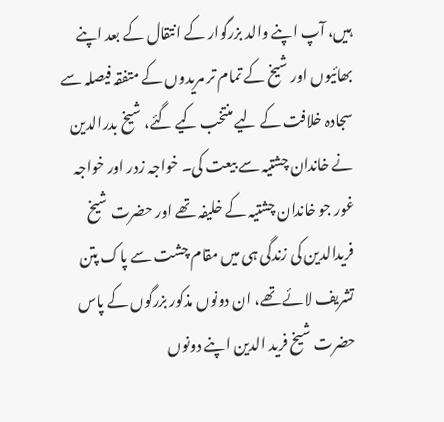ہیں، آپ اپنے والد بزرگوار کے انتقال کے بعد اپنے بھائیوں اور شیخ کے تمام تر مریدوں کے متفقہ فیصلہ سے سجادہ خلافت کے لیے منتخب کیے گئے، شیخ بدرالدین نے خاندان چشتیہ سے بیعت کی۔ خواجہ زدر اور خواجہ غور جو خاندان چشتیہ کے خلیفہ تھے اور حضرت شیخ فریدالدین کی زندگی ہی میں مقام چشت سے پاک پتن تشریف لائے تھے، ان دونوں مذکور بزرگوں کے پاس حضرت شیخ فرید الدین اپنے دونوں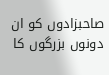صاحبزادوں کو ان دونوں بزرگوں کا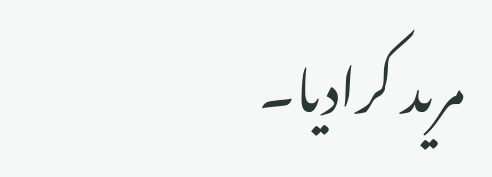مرید کرادیا۔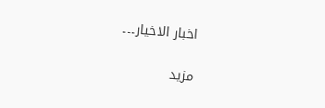اخبار الاخیار۔۔۔

مزید